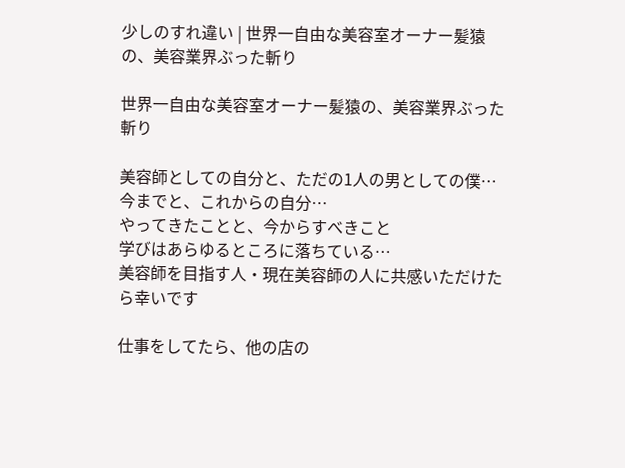少しのすれ違い | 世界一自由な美容室オーナー髪猿の、美容業界ぶった斬り

世界一自由な美容室オーナー髪猿の、美容業界ぶった斬り

美容師としての自分と、ただの1人の男としての僕…
今までと、これからの自分…
やってきたことと、今からすべきこと
学びはあらゆるところに落ちている…
美容師を目指す人・現在美容師の人に共感いただけたら幸いです

仕事をしてたら、他の店の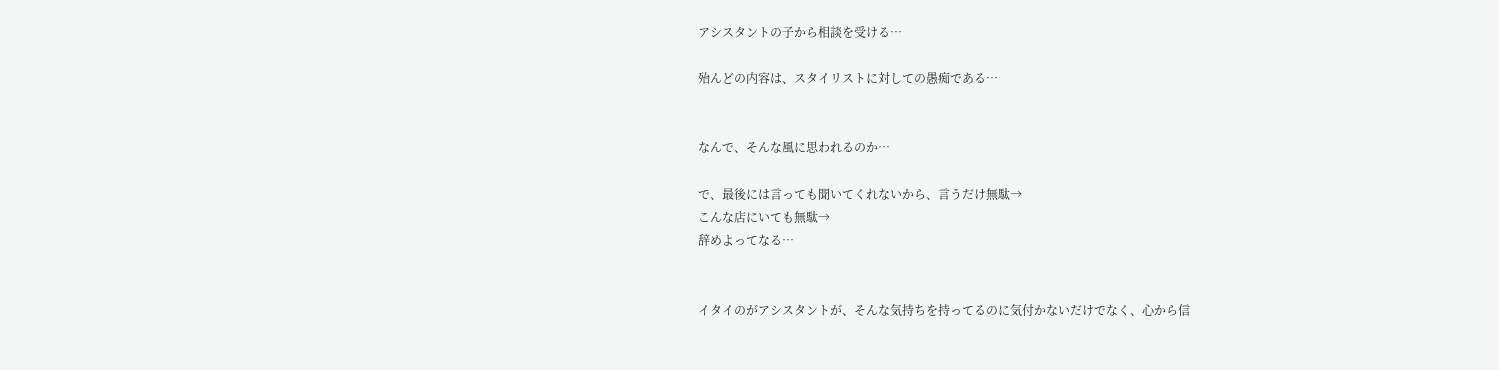アシスタントの子から相談を受ける…

殆んどの内容は、スタイリストに対しての愚痴である…


なんで、そんな風に思われるのか…

で、最後には言っても聞いてくれないから、言うだけ無駄→
こんな店にいても無駄→
辞めよってなる…


イタイのがアシスタントが、そんな気持ちを持ってるのに気付かないだけでなく、心から信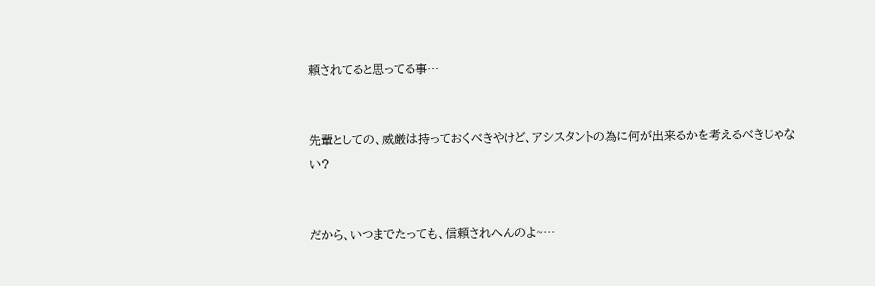頼されてると思ってる事…


先輩としての、威厳は持っておくべきやけど、アシスタントの為に何が出来るかを考えるべきじゃない?


だから、いつまでたっても、信頼されへんのよ~…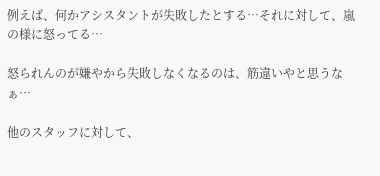例えば、何かアシスタントが失敗したとする…それに対して、嵐の様に怒ってる…

怒られんのが嫌やから失敗しなくなるのは、筋違いやと思うなぁ…

他のスタッフに対して、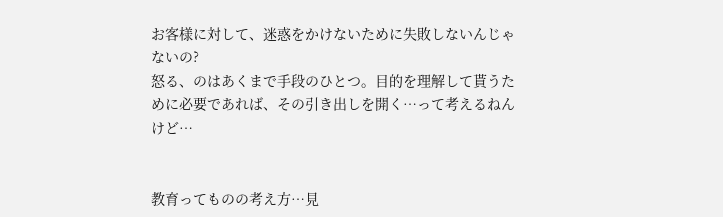お客様に対して、迷惑をかけないために失敗しないんじゃないの?
怒る、のはあくまで手段のひとつ。目的を理解して貰うために必要であれば、その引き出しを開く…って考えるねんけど…


教育ってものの考え方…見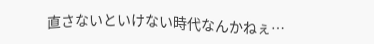直さないといけない時代なんかねぇ…